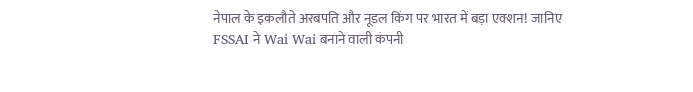नेपाल के इकलौते अरबपति और नूडल किंग पर भारत में बड़ा एक्शन! जानिए FSSAI ने Wai Wai बनाने वाली कंपनी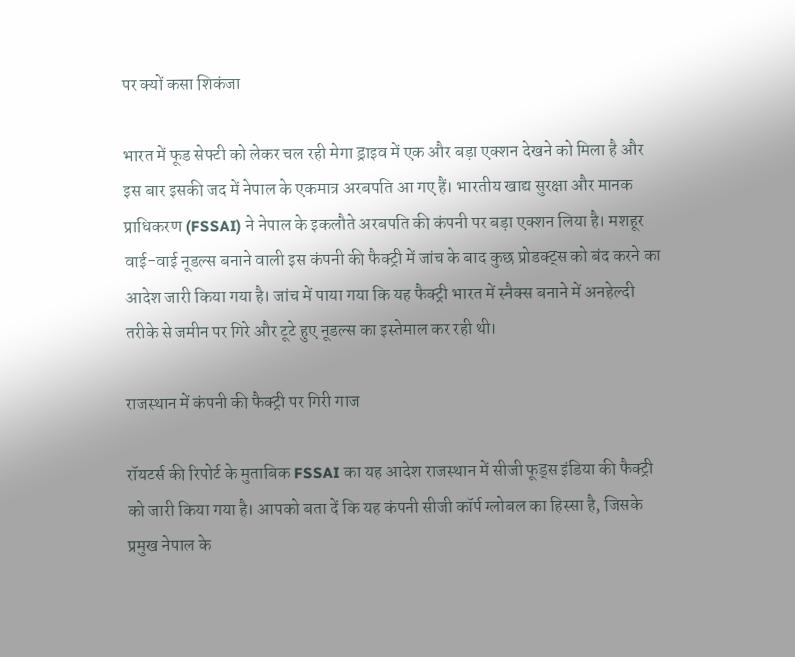पर क्यों कसा शिकंजा

भारत में फूड सेफ्टी को लेकर चल रही मेगा ड्राइव में एक और बड़ा एक्शन देखने को मिला है और इस बार इसकी जद में नेपाल के एकमात्र अरबपति आ गए हैं। भारतीय खाद्य सुरक्षा और मानक प्राधिकरण (FSSAI) ने नेपाल के इकलौते अरबपति की कंपनी पर बड़ा एक्शन लिया है। मशहूर वाई-वाई नूडल्स बनाने वाली इस कंपनी की फैक्ट्री में जांच के बाद कुछ प्रोडक्ट्स को बंद करने का आदेश जारी किया गया है। जांच में पाया गया कि यह फैक्ट्री भारत में स्नैक्स बनाने में अनहेल्दी तरीके से जमीन पर गिरे और टूटे हुए नूडल्स का इस्तेमाल कर रही थी।

राजस्थान में कंपनी की फैक्ट्री पर गिरी गाज

रॉयटर्स की रिपोर्ट के मुताबिक FSSAI का यह आदेश राजस्थान में सीजी फूड्स इंडिया की फैक्ट्री को जारी किया गया है। आपको बता दें कि यह कंपनी सीजी कॉर्प ग्लोबल का हिस्सा है, जिसके प्रमुख नेपाल के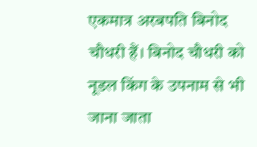एकमात्र अरबपति बिनोद चौधरी हैं। बिनोद चौधरी को नूडल किंग के उपनाम से भी जाना जाता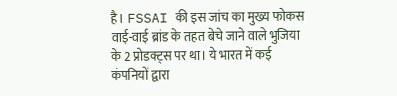है। FSSAI की इस जांच का मुख्य फोकस वाई-वाई ब्रांड के तहत बेचे जाने वाले भुजिया के 2 प्रोडक्ट्स पर था। ये भारत में कई कंपनियों द्वारा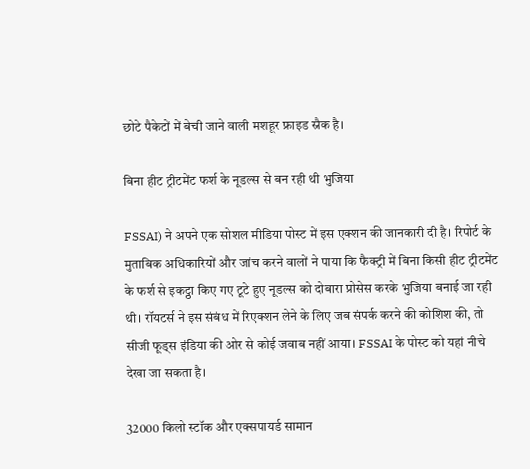छोटे पैकेटों में बेची जाने वाली मशहूर फ्राइड स्नैक है।

बिना हीट ट्रीटमेंट फर्श के नूडल्स से बन रही थी भुजिया

FSSAI) ने अपने एक सोशल मीडिया पोस्ट में इस एक्शन की जानकारी दी है। रिपोर्ट के मुताबिक अधिकारियों और जांच करने वालों ने पाया कि फैक्ट्री में बिना किसी हीट ट्रीटमेंट के फर्श से इकट्ठा किए गए टूटे हुए नूडल्स को दोबारा प्रोसेस करके भुजिया बनाई जा रही थी। रॉयटर्स ने इस संबंध में रिएक्शन लेने के लिए जब संपर्क करने की कोशिश की, तो सीजी फूड्स इंडिया की ओर से कोई जवाब नहीं आया। FSSAI के पोस्ट को यहां नीचे देखा जा सकता है।

32000 किलो स्टॉक और एक्सपायर्ड सामान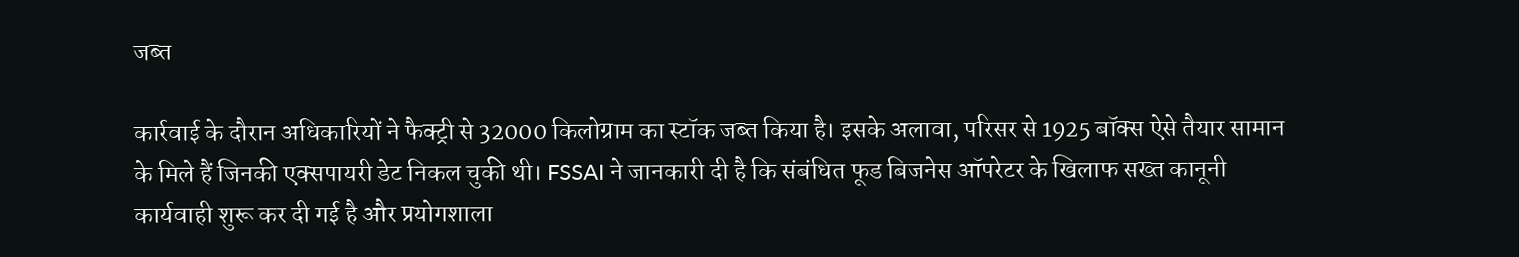जब्त

कार्रवाई के दौरान अधिकारियों ने फैक्ट्री से 32000 किलोग्राम का स्टॉक जब्त किया है। इसके अलावा, परिसर से 1925 बॉक्स ऐसे तैयार सामान के मिले हैं जिनकी एक्सपायरी डेट निकल चुकी थी। FSSAI ने जानकारी दी है कि संबंधित फूड बिजनेस ऑपरेटर के खिलाफ सख्त कानूनी कार्यवाही शुरू कर दी गई है और प्रयोगशाला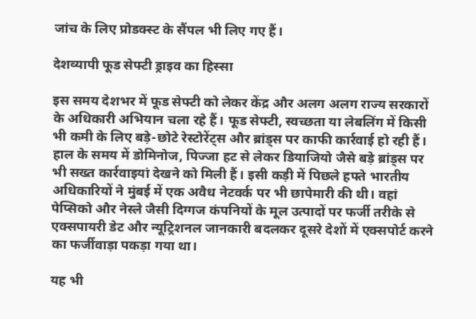जांच के लिए प्रोडक्स्ट के सैंपल भी लिए गए हैं।

देशव्यापी फूड सेफ्टी ड्राइव का हिस्सा

इस समय देशभर में फूड सेफ्टी को लेकर केंद्र और अलग अलग राज्य सरकारों के अधिकारी अभियान चला रहे हैं। फूड सेफ्टी, स्वच्छता या लेबलिंग में किसी भी कमी के लिए बड़े-छोटे रेस्टोरेंट्स और ब्रांड्स पर काफी कार्रवाई हो रही हैं। हाल के समय में डोमिनोज, पिज्जा हट से लेकर डियाजियो जैसे बड़े ब्रांड्स पर भी सख्त कार्रवाइयां देखने को मिली हैं। इसी कड़ी में पिछले हफ्ते भारतीय अधिकारियों ने मुंबई में एक अवैध नेटवर्क पर भी छापेमारी की थी। वहां पेप्सिको और नेस्ले जैसी दिग्गज कंपनियों के मूल उत्पादों पर फर्जी तरीके से एक्सपायरी डेट और न्यूट्रिशनल जानकारी बदलकर दूसरे देशों में एक्सपोर्ट करने का फर्जीवाड़ा पकड़ा गया था।

यह भी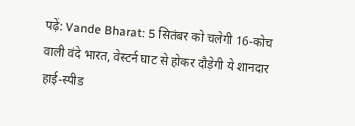पढ़ें: Vande Bharat: 5 सितंबर को चलेगी 16-कोच वाली वंदे भारत, वेस्टर्न घाट से होकर दौड़ेगी ये शानदार हाई-स्पीड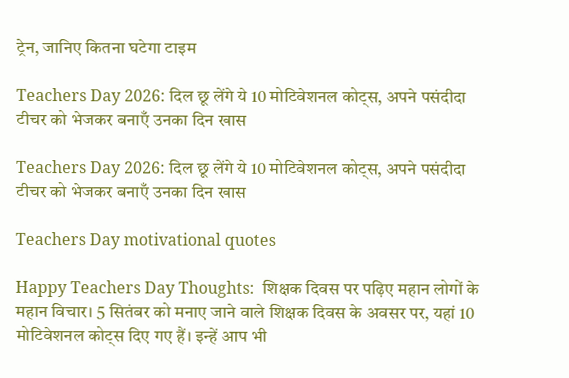ट्रेन, जानिए कितना घटेगा टाइम

Teachers Day 2026: दिल छू लेंगे ये 10 मोटिवेशनल कोट्स, अपने पसंदीदा टीचर को भेजकर बनाएँ उनका दिन खास

Teachers Day 2026: दिल छू लेंगे ये 10 मोटिवेशनल कोट्स, अपने पसंदीदा टीचर को भेजकर बनाएँ उनका दिन खास

Teachers Day motivational quotes

Happy Teachers Day Thoughts:  शिक्षक दिवस पर पढ़िए महान लोगों के महान विचार। 5 सितंबर को मनाए जाने वाले शिक्षक दिवस के अवसर पर, यहां 10 मोटिवेशनल कोट्स दिए गए हैं। इन्हें आप भी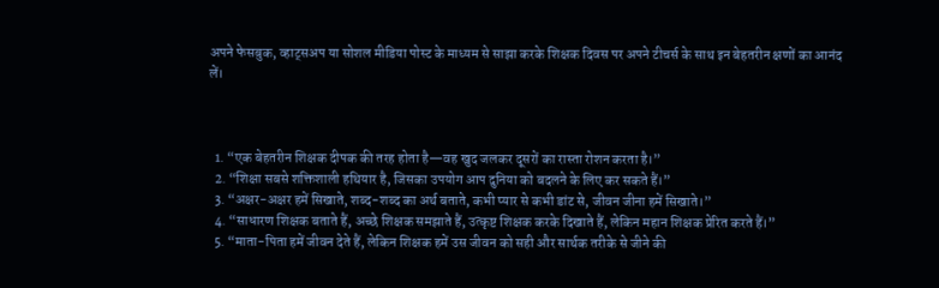अपने फेसबुक, व्हाट्‍सअप या सोशल मीडिया पोस्ट के माध्यम से साझा करके शिक्षक दिवस पर अपने टीचर्स के साथ इन बेहतरीन क्षणों का आनंद लें।



  1. “एक बेहतरीन शिक्षक दीपक की तरह होता है—वह खुद जलकर दूसरों का रास्ता रोशन करता है।”
  2. “शिक्षा सबसे शक्तिशाली हथियार है, जिसका उपयोग आप दुनिया को बदलने के लिए कर सकते हैं।”
  3. “अक्षर-अक्षर हमें सिखाते, शब्द-शब्द का अर्थ बताते, कभी प्यार से कभी डांट से, जीवन जीना हमें सिखाते।”
  4. “साधारण शिक्षक बताते हैं, अच्छे शिक्षक समझाते हैं, उत्कृष्ट शिक्षक करके दिखाते हैं, लेकिन महान शिक्षक प्रेरित करते हैं।”
  5. “माता-पिता हमें जीवन देते हैं, लेकिन शिक्षक हमें उस जीवन को सही और सार्थक तरीके से जीने की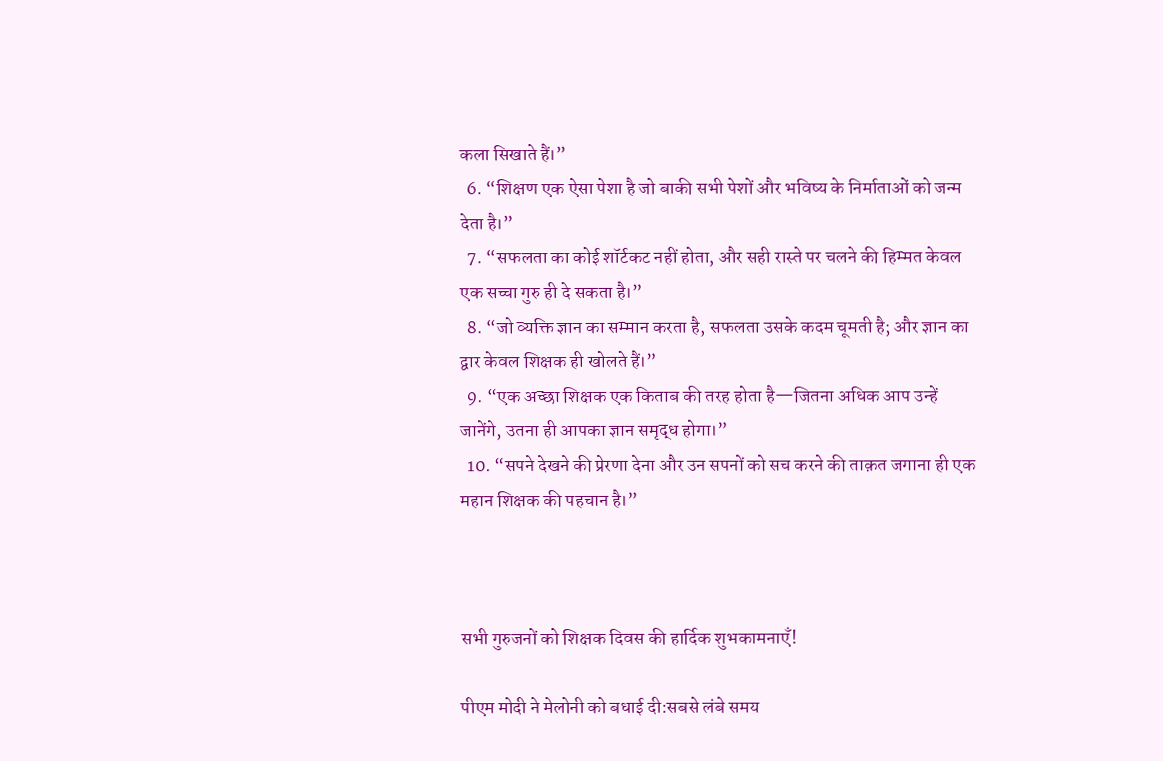कला सिखाते हैं।”
  6. “शिक्षण एक ऐसा पेशा है जो बाकी सभी पेशों और भविष्य के निर्माताओं को जन्म देता है।”
  7. “सफलता का कोई शॉर्टकट नहीं होता, और सही रास्ते पर चलने की हिम्मत केवल एक सच्चा गुरु ही दे सकता है।”
  8. “जो व्यक्ति ज्ञान का सम्मान करता है, सफलता उसके कदम चूमती है; और ज्ञान का द्वार केवल शिक्षक ही खोलते हैं।”
  9. “एक अच्छा शिक्षक एक किताब की तरह होता है—जितना अधिक आप उन्हें जानेंगे, उतना ही आपका ज्ञान समृद्ध होगा।”
  10. “सपने देखने की प्रेरणा देना और उन सपनों को सच करने की ताक़त जगाना ही एक महान शिक्षक की पहचान है।”



सभी गुरुजनों को शिक्षक दिवस की हार्दिक शुभकामनाएँ!

पीएम मोदी ने मेलोनी को बधाई दी:सबसे लंबे समय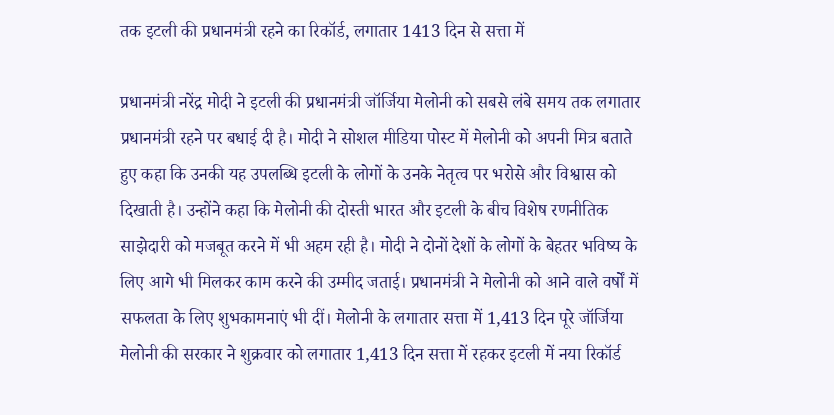तक इटली की प्रधानमंत्री रहने का रिकॉर्ड, लगातार 1413 दिन से सत्ता में

प्रधानमंत्री नरेंद्र मोदी ने इटली की प्रधानमंत्री जॉर्जिया मेलोनी को सबसे लंबे समय तक लगातार प्रधानमंत्री रहने पर बधाई दी है। मोदी ने सोशल मीडिया पोस्ट में मेलोनी को अपनी मित्र बताते हुए कहा कि उनकी यह उपलब्धि इटली के लोगों के उनके नेतृत्व पर भरोसे और विश्वास को दिखाती है। उन्होंने कहा कि मेलोनी की दोस्ती भारत और इटली के बीच विशेष रणनीतिक साझेदारी को मजबूत करने में भी अहम रही है। मोदी ने दोनों देशों के लोगों के बेहतर भविष्य के लिए आगे भी मिलकर काम करने की उम्मीद जताई। प्रधानमंत्री ने मेलोनी को आने वाले वर्षों में सफलता के लिए शुभकामनाएं भी दीं। मेलोनी के लगातार सत्ता में 1,413 दिन पूरे जॉर्जिया मेलोनी की सरकार ने शुक्रवार को लगातार 1,413 दिन सत्ता में रहकर इटली में नया रिकॉर्ड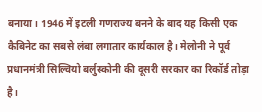बनाया। 1946 में इटली गणराज्य बनने के बाद यह किसी एक कैबिनेट का सबसे लंबा लगातार कार्यकाल है। मेलोनी ने पूर्व प्रधानमंत्री सिल्वियो बर्लुस्कोनी की दूसरी सरकार का रिकॉर्ड तोड़ा है।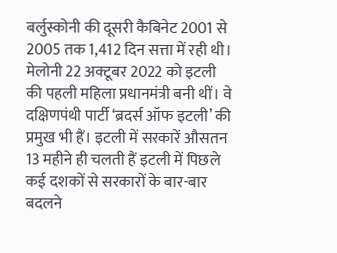बर्लुस्कोनी की दूसरी कैबिनेट 2001 से 2005 तक 1,412 दिन सत्ता में रही थी। मेलोनी 22 अक्टूबर 2022 को इटली की पहली महिला प्रधानमंत्री बनी थीं। वे दक्षिणपंथी पार्टी ‘ब्रदर्स ऑफ इटली’ की प्रमुख भी हैं। इटली में सरकारें औसतन 13 महीने ही चलती हैं इटली में पिछले कई दशकों से सरकारों के बार-बार बदलने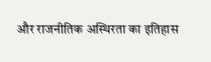और राजनीतिक अस्थिरता का इतिहास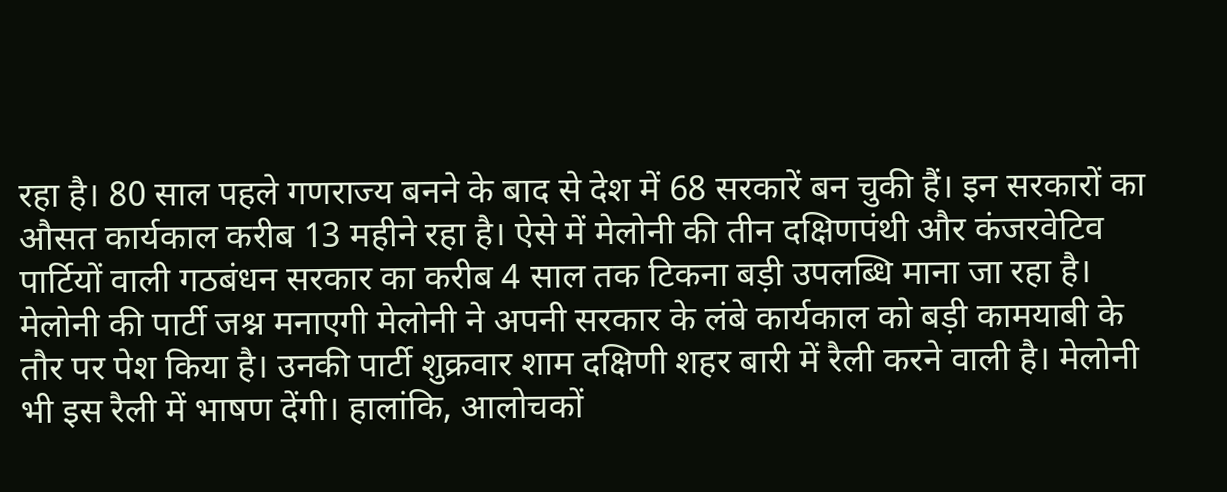रहा है। 80 साल पहले गणराज्य बनने के बाद से देश में 68 सरकारें बन चुकी हैं। इन सरकारों का औसत कार्यकाल करीब 13 महीने रहा है। ऐसे में मेलोनी की तीन दक्षिणपंथी और कंजरवेटिव पार्टियों वाली गठबंधन सरकार का करीब 4 साल तक टिकना बड़ी उपलब्धि माना जा रहा है। मेलोनी की पार्टी जश्न मनाएगी मेलोनी ने अपनी सरकार के लंबे कार्यकाल को बड़ी कामयाबी के तौर पर पेश किया है। उनकी पार्टी शुक्रवार शाम दक्षिणी शहर बारी में रैली करने वाली है। मेलोनी भी इस रैली में भाषण देंगी। हालांकि, आलोचकों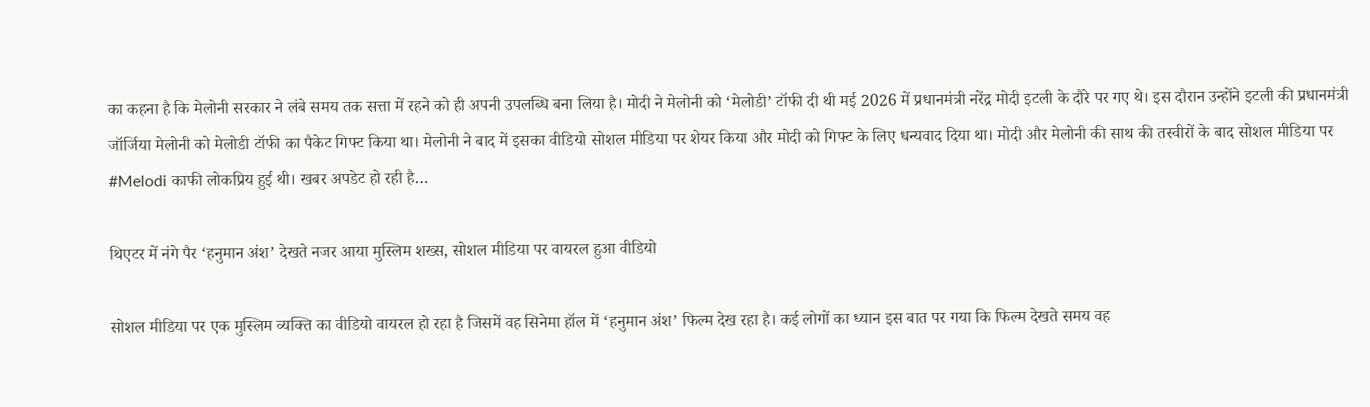का कहना है कि मेलोनी सरकार ने लंबे समय तक सत्ता में रहने को ही अपनी उपलब्धि बना लिया है। मोदी ने मेलोनी को ‘मेलोडी’ टॉफी दी थी मई 2026 में प्रधानमंत्री नरेंद्र मोदी इटली के दौरे पर गए थे। इस दौरान उन्होंने इटली की प्रधानमंत्री जॉर्जिया मेलोनी को मेलोडी टॉफी का पैकेट गिफ्ट किया था। मेलोनी ने बाद में इसका वीडियो सोशल मीडिया पर शेयर किया और मोदी को गिफ्ट के लिए धन्यवाद दिया था। मोदी और मेलोनी की साथ की तस्वीरों के बाद सोशल मीडिया पर #Melodi काफी लोकप्रिय हुई थी। खबर अपडेट हो रही है…

थिएटर में नंगे पैर ‘हनुमान अंश’ देखते नजर आया मुस्लिम शख्स, सोशल मीडिया पर वायरल हुआ वीडियो

सोशल मीडिया पर एक मुस्लिम व्यक्ति का वीडियो वायरल हो रहा है जिसमें वह सिनेमा हॉल में ‘हनुमान अंश’ फिल्म देख रहा है। कई लोगों का ध्यान इस बात पर गया कि फिल्म देखते समय वह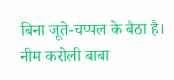बिना जूते-चप्पल के बैठा है। नीम करोली बाबा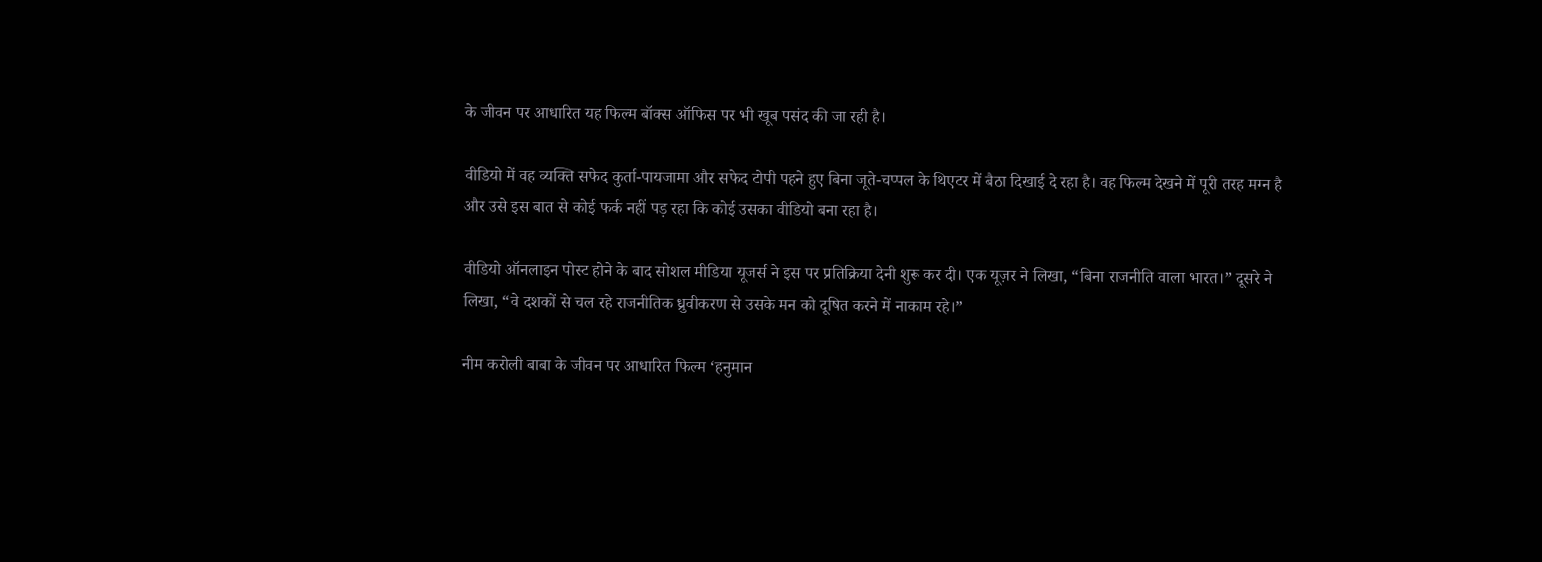के जीवन पर आधारित यह फिल्म बॉक्स ऑफिस पर भी खूब पसंद की जा रही है।

वीडियो में वह व्यक्ति सफेद कुर्ता-पायजामा और सफेद टोपी पहने हुए बिना जूते-चप्पल के थिएटर में बैठा दिखाई दे रहा है। वह फिल्म देखने में पूरी तरह मग्न है और उसे इस बात से कोई फर्क नहीं पड़ रहा कि कोई उसका वीडियो बना रहा है।

वीडियो ऑनलाइन पोस्ट होने के बाद सोशल मीडिया यूजर्स ने इस पर प्रतिक्रिया देनी शुरू कर दी। एक यूज़र ने लिखा, “बिना राजनीति वाला भारत।” दूसरे ने लिखा, “वे दशकों से चल रहे राजनीतिक ध्रुवीकरण से उसके मन को दूषित करने में नाकाम रहे।”

नीम करोली बाबा के जीवन पर आधारित फिल्म ‘हनुमान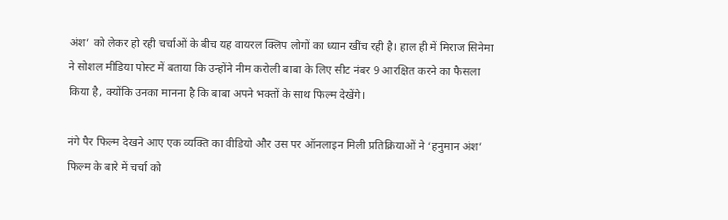अंश’ को लेकर हो रही चर्चाओं के बीच यह वायरल क्लिप लोगों का ध्यान खींच रही है। हाल ही में मिराज सिनेमा ने सोशल मीडिया पोस्ट में बताया कि उन्होंने नीम करोली बाबा के लिए सीट नंबर 9 आरक्षित करने का फैसला किया है, क्योंकि उनका मानना है कि बाबा अपने भक्तों के साथ फिल्म देखेंगे।

नंगे पैर फिल्म देखने आए एक व्यक्ति का वीडियो और उस पर ऑनलाइन मिली प्रतिक्रियाओं ने ‘हनुमान अंश’ फिल्म के बारे में चर्चा को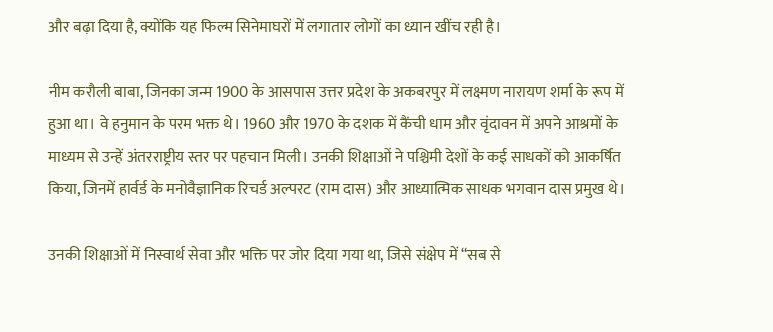और बढ़ा दिया है, क्योंकि यह फिल्म सिनेमाघरों में लगातार लोगों का ध्यान खींच रही है।

नीम करौली बाबा, जिनका जन्म 1900 के आसपास उत्तर प्रदेश के अकबरपुर में लक्ष्मण नारायण शर्मा के रूप में हुआ था। वे हनुमान के परम भक्त थे। 1960 और 1970 के दशक में कैंची धाम और वृंदावन में अपने आश्रमों के माध्यम से उन्हें अंतरराष्ट्रीय स्तर पर पहचान मिली। उनकी शिक्षाओं ने पश्चिमी देशों के कई साधकों को आकर्षित किया, जिनमें हार्वर्ड के मनोवैज्ञानिक रिचर्ड अल्परट (राम दास) और आध्यात्मिक साधक भगवान दास प्रमुख थे।

उनकी शिक्षाओं में निस्वार्थ सेवा और भक्ति पर जोर दिया गया था, जिसे संक्षेप में “सब से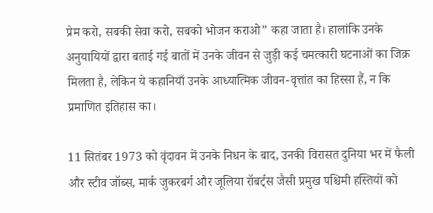प्रेम करो, सबकी सेवा करो, सबको भोजन कराओ” कहा जाता है। हालांकि उनके अनुयायियों द्वारा बताई गई बातों में उनके जीवन से जुड़ी कई चमत्कारी घटनाओं का जिक्र मिलता है, लेकिन ये कहानियाँ उनके आध्यात्मिक जीवन-वृत्तांत का हिस्सा हैं, न कि प्रमाणित इतिहास का।

11 सितंबर 1973 को वृंदावन में उनके निधन के बाद, उनकी विरासत दुनिया भर में फैली और स्टीव जॉब्स, मार्क जुकरबर्ग और जूलिया रॉबर्ट्स जैसी प्रमुख पश्चिमी हस्तियों को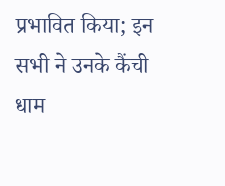प्रभावित किया; इन सभी ने उनके कैंची धाम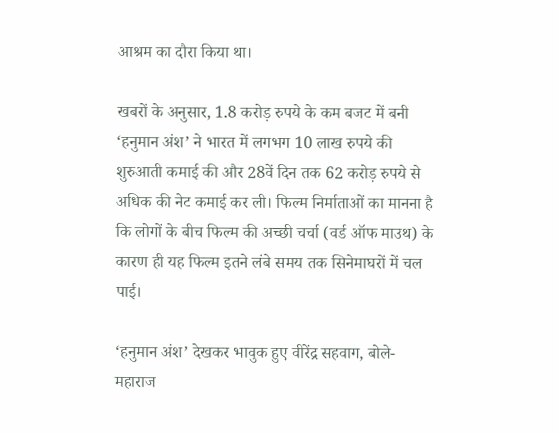आश्रम का दौरा किया था।

खबरों के अनुसार, 1.8 करोड़ रुपये के कम बजट में बनी ‘हनुमान अंश’ ने भारत में लगभग 10 लाख रुपये की शुरुआती कमाई की और 28वें दिन तक 62 करोड़ रुपये से अधिक की नेट कमाई कर ली। फिल्म निर्माताओं का मानना है कि लोगों के बीच फिल्म की अच्छी चर्चा (वर्ड ऑफ माउथ) के कारण ही यह फिल्म इतने लंबे समय तक सिनेमाघरों में चल पाई।

‘हनुमान अंश’ देखकर भावुक हुए वीरेंद्र सहवाग, बोले- महाराज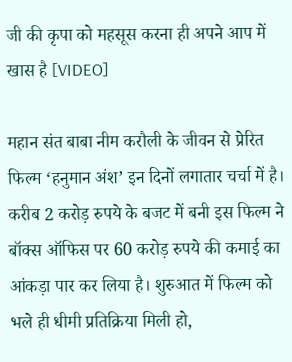जी की कृपा को महसूस करना ही अपने आप में खास है [VIDEO]

महान संत बाबा नीम करौली के जीवन से प्रेरित फिल्म ‘हनुमान अंश’ इन दिनों लगातार चर्चा में है। करीब 2 करोड़ रुपये के बजट में बनी इस फिल्म ने बॉक्स ऑफिस पर 60 करोड़ रुपये की कमाई का आंकड़ा पार कर लिया है। शुरुआत में फिल्म को भले ही धीमी प्रतिक्रिया मिली हो,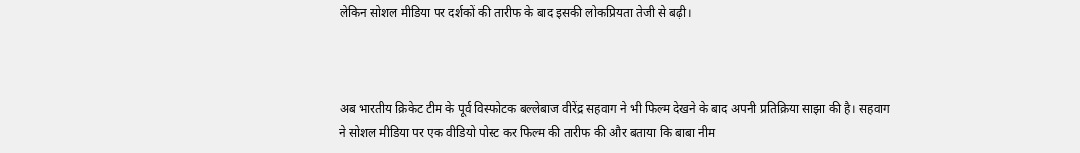लेकिन सोशल मीडिया पर दर्शकों की तारीफ के बाद इसकी लोकप्रियता तेजी से बढ़ी।



अब भारतीय क्रिकेट टीम के पूर्व विस्फोटक बल्लेबाज वीरेंद्र सहवाग ने भी फिल्म देखने के बाद अपनी प्रतिक्रिया साझा की है। सहवाग ने सोशल मीडिया पर एक वीडियो पोस्ट कर फिल्म की तारीफ की और बताया कि बाबा नीम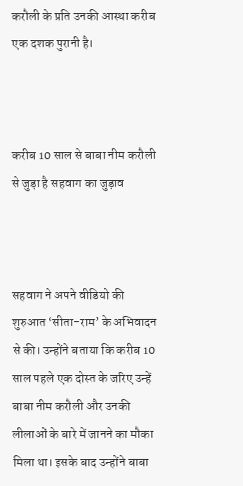करौली के प्रति उनकी आस्था करीब एक दशक पुरानी है।



करीब 10 साल से बाबा नीम करौली से जुड़ा है सहवाग का जुड़ाव



सहवाग ने अपने वीडियो की शुरुआत ‘सीता-राम’ के अभिवादन से की। उन्होंने बताया कि करीब 10 साल पहले एक दोस्त के जरिए उन्हें बाबा नीम करौली और उनकी लीलाओं के बारे में जानने का मौका मिला था। इसके बाद उन्होंने बाबा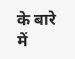के बारे में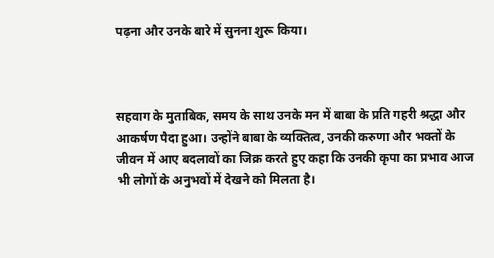पढ़ना और उनके बारे में सुनना शुरू किया।



सहवाग के मुताबिक, समय के साथ उनके मन में बाबा के प्रति गहरी श्रद्धा और आकर्षण पैदा हुआ। उन्होंने बाबा के व्यक्तित्व, उनकी करुणा और भक्तों के जीवन में आए बदलावों का जिक्र करते हुए कहा कि उनकी कृपा का प्रभाव आज भी लोगों के अनुभवों में देखने को मिलता है।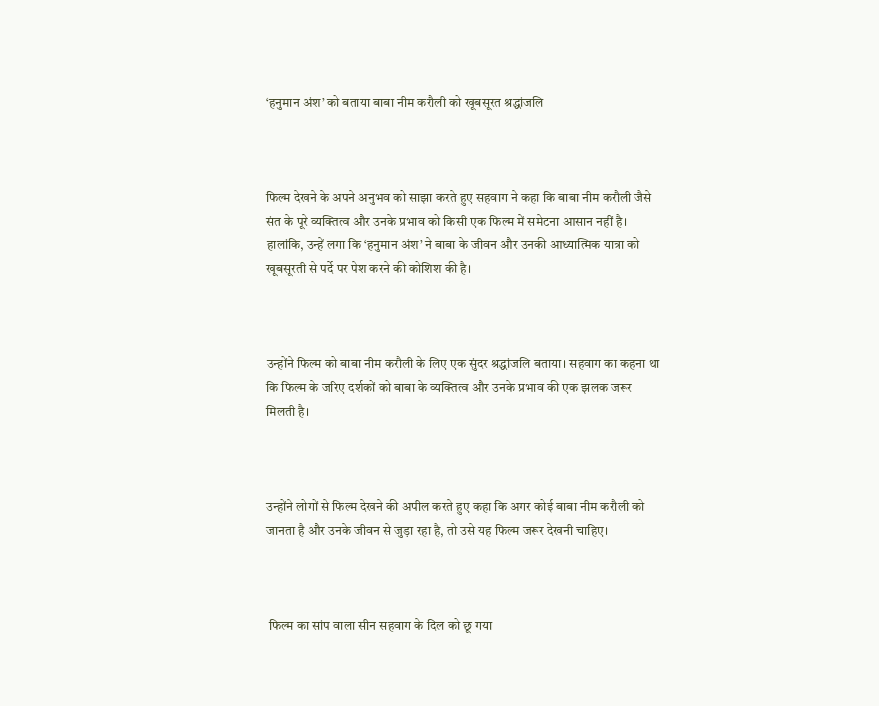‘हनुमान अंश’ को बताया बाबा नीम करौली को खूबसूरत श्रद्धांजलि



फिल्म देखने के अपने अनुभव को साझा करते हुए सहवाग ने कहा कि बाबा नीम करौली जैसे संत के पूरे व्यक्तित्व और उनके प्रभाव को किसी एक फिल्म में समेटना आसान नहीं है। हालांकि, उन्हें लगा कि ‘हनुमान अंश’ ने बाबा के जीवन और उनकी आध्यात्मिक यात्रा को खूबसूरती से पर्दे पर पेश करने की कोशिश की है।



उन्होंने फिल्म को बाबा नीम करौली के लिए एक सुंदर श्रद्धांजलि बताया। सहवाग का कहना था कि फिल्म के जरिए दर्शकों को बाबा के व्यक्तित्व और उनके प्रभाव की एक झलक जरूर मिलती है।



उन्होंने लोगों से फिल्म देखने की अपील करते हुए कहा कि अगर कोई बाबा नीम करौली को जानता है और उनके जीवन से जुड़ा रहा है, तो उसे यह फिल्म जरूर देखनी चाहिए।



 फिल्म का सांप वाला सीन सहवाग के दिल को छू गया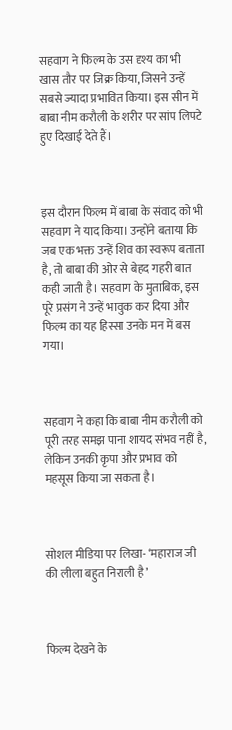सहवाग ने फिल्म के उस दृश्य का भी खास तौर पर जिक्र किया, जिसने उन्हें सबसे ज्यादा प्रभावित किया। इस सीन में बाबा नीम करौली के शरीर पर सांप लिपटे हुए दिखाई देते हैं।



इस दौरान फिल्म में बाबा के संवाद को भी सहवाग ने याद किया। उन्होंने बताया कि जब एक भक्त उन्हें शिव का स्वरूप बताता है, तो बाबा की ओर से बेहद गहरी बात कही जाती है। सहवाग के मुताबिक, इस पूरे प्रसंग ने उन्हें भावुक कर दिया और फिल्म का यह हिस्सा उनके मन में बस गया।



सहवाग ने कहा कि बाबा नीम करौली को पूरी तरह समझ पाना शायद संभव नहीं है, लेकिन उनकी कृपा और प्रभाव को महसूस किया जा सकता है।



सोशल मीडिया पर लिखा- ‘महाराज जी की लीला बहुत निराली है’



फिल्म देखने के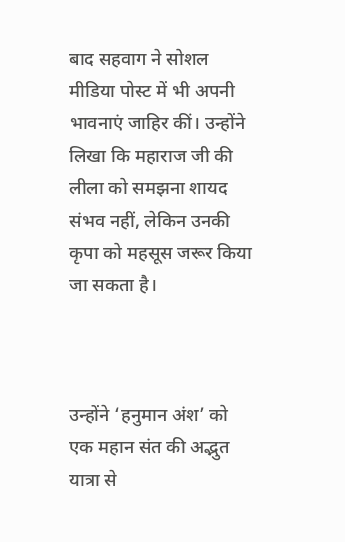बाद सहवाग ने सोशल मीडिया पोस्ट में भी अपनी भावनाएं जाहिर कीं। उन्होंने लिखा कि महाराज जी की लीला को समझना शायद संभव नहीं, लेकिन उनकी कृपा को महसूस जरूर किया जा सकता है।



उन्होंने ‘हनुमान अंश’ को एक महान संत की अद्भुत यात्रा से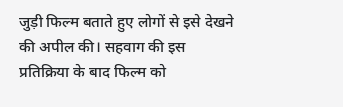जुड़ी फिल्म बताते हुए लोगों से इसे देखने की अपील की। सहवाग की इस प्रतिक्रिया के बाद फिल्म को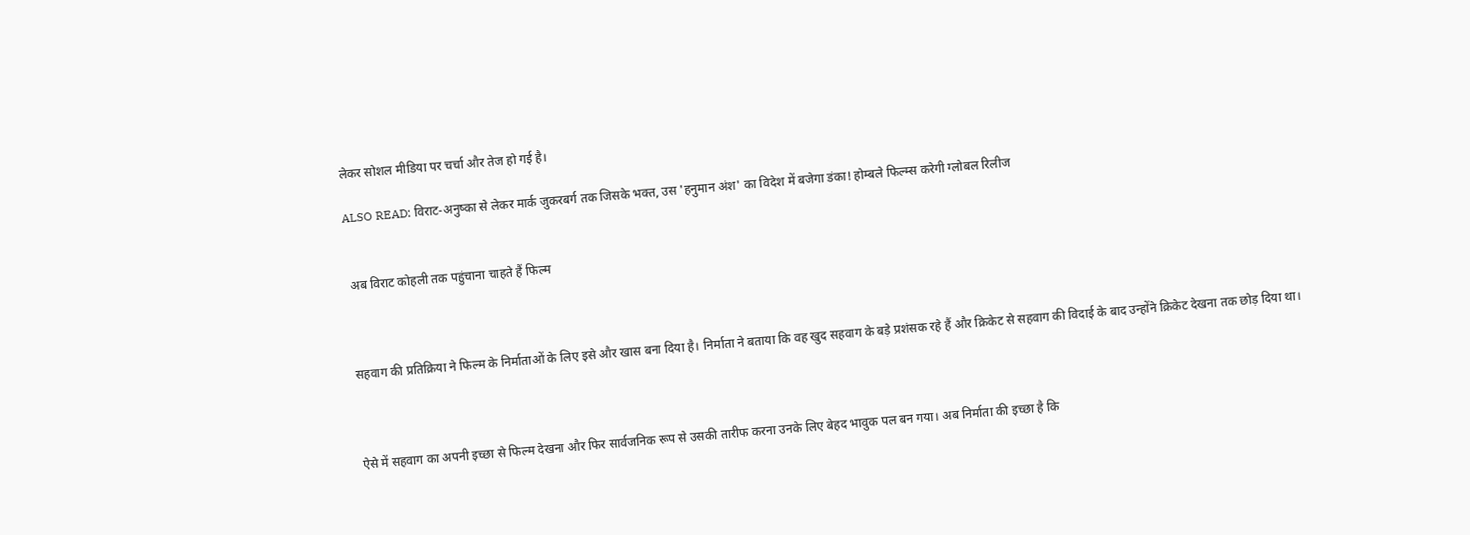लेकर सोशल मीडिया पर चर्चा और तेज हो गई है।

ALSO READ: विराट-अनुष्का से लेकर मार्क जुकरबर्ग तक जिसके भक्त, उस 'हनुमान अंश' का विदेश में बजेगा डंका! होम्बले फिल्म्स करेगी ग्लोबल रिलीज


 अब विराट कोहली तक पहुंचाना चाहते हैं फिल्म



सहवाग की प्रतिक्रिया ने फिल्म के निर्माताओं के लिए इसे और खास बना दिया है। निर्माता ने बताया कि वह खुद सहवाग के बड़े प्रशंसक रहे हैं और क्रिकेट से सहवाग की विदाई के बाद उन्होंने क्रिकेट देखना तक छोड़ दिया था।



ऐसे में सहवाग का अपनी इच्छा से फिल्म देखना और फिर सार्वजनिक रूप से उसकी तारीफ करना उनके लिए बेहद भावुक पल बन गया। अब निर्माता की इच्छा है कि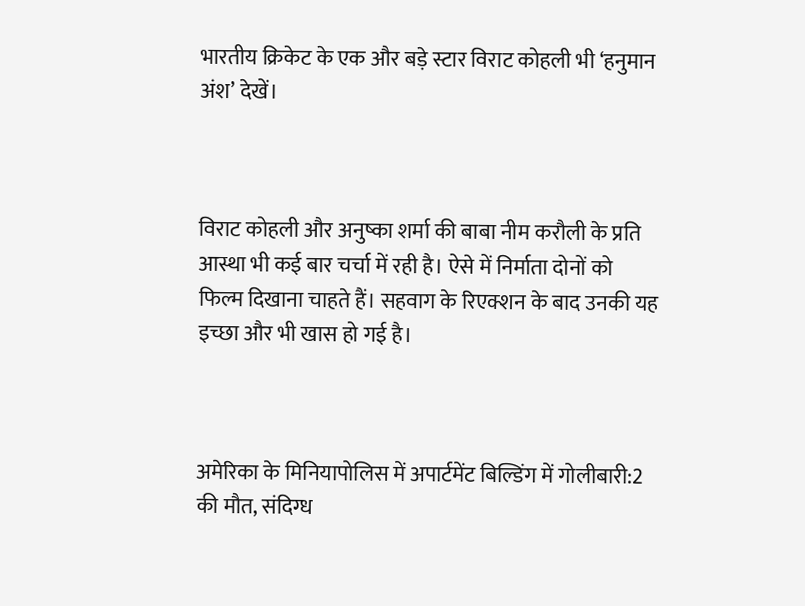भारतीय क्रिकेट के एक और बड़े स्टार विराट कोहली भी ‘हनुमान अंश’ देखें।



विराट कोहली और अनुष्का शर्मा की बाबा नीम करौली के प्रति आस्था भी कई बार चर्चा में रही है। ऐसे में निर्माता दोनों को फिल्म दिखाना चाहते हैं। सहवाग के रिएक्शन के बाद उनकी यह इच्छा और भी खास हो गई है।



अमेरिका के मिनियापोलिस में अपार्टमेंट बिल्डिंग में गोलीबारी:2 की मौत, संदिग्ध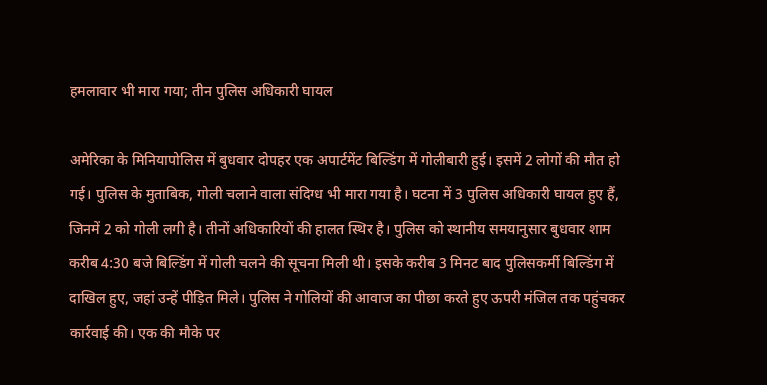हमलावार भी मारा गया; तीन पुलिस अधिकारी घायल

अमेरिका के मिनियापोलिस में बुधवार दोपहर एक अपार्टमेंट बिल्डिंग में गोलीबारी हुई। इसमें 2 लोगों की मौत हो गई। पुलिस के मुताबिक, गोली चलाने वाला संदिग्ध भी मारा गया है। घटना में 3 पुलिस अधिकारी घायल हुए हैं, जिनमें 2 को गोली लगी है। तीनों अधिकारियों की हालत स्थिर है। पुलिस को स्थानीय समयानुसार बुधवार शाम करीब 4:30 बजे बिल्डिंग में गोली चलने की सूचना मिली थी। इसके करीब 3 मिनट बाद पुलिसकर्मी बिल्डिंग में दाखिल हुए, जहां उन्हें पीड़ित मिले। पुलिस ने गोलियों की आवाज का पीछा करते हुए ऊपरी मंजिल तक पहुंचकर कार्रवाई की। एक की मौके पर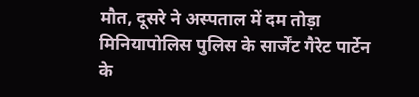मौत, दूसरे ने अस्पताल में दम तोड़ा मिनियापोलिस पुलिस के सार्जेंट गैरेट पार्टेन के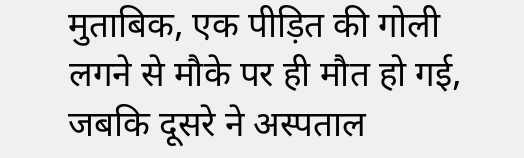मुताबिक, एक पीड़ित की गोली लगने से मौके पर ही मौत हो गई, जबकि दूसरे ने अस्पताल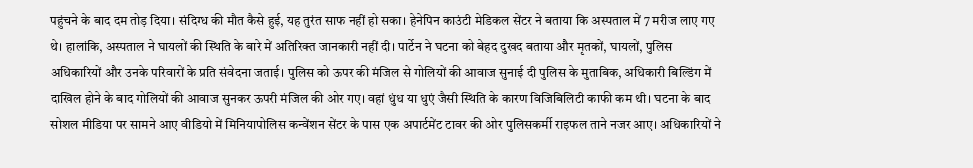पहुंचने के बाद दम तोड़ दिया। संदिग्ध की मौत कैसे हुई, यह तुरंत साफ नहीं हो सका। हेनेपिन काउंटी मेडिकल सेंटर ने बताया कि अस्पताल में 7 मरीज लाए गए थे। हालांकि, अस्पताल ने घायलों की स्थिति के बारे में अतिरिक्त जानकारी नहीं दी। पार्टेन ने घटना को बेहद दुखद बताया और मृतकों, घायलों, पुलिस अधिकारियों और उनके परिवारों के प्रति संवेदना जताई। पुलिस को ऊपर की मंजिल से गोलियों की आवाज सुनाई दी पुलिस के मुताबिक, अधिकारी बिल्डिंग में दाखिल होने के बाद गोलियों की आवाज सुनकर ऊपरी मंजिल की ओर गए। वहां धुंध या धुएं जैसी स्थिति के कारण विजिबिलिटी काफी कम थी। घटना के बाद सोशल मीडिया पर सामने आए वीडियो में मिनियापोलिस कन्वेंशन सेंटर के पास एक अपार्टमेंट टावर की ओर पुलिसकर्मी राइफल ताने नजर आए। अधिकारियों ने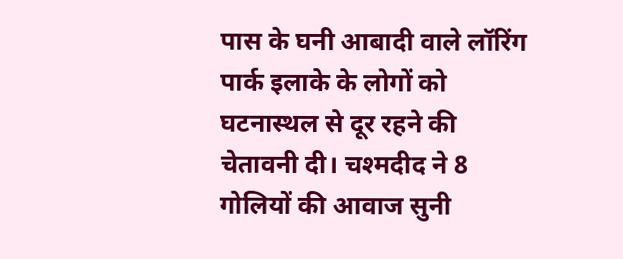पास के घनी आबादी वाले लॉरिंग पार्क इलाके के लोगों को घटनास्थल से दूर रहने की चेतावनी दी। चश्मदीद ने 8 गोलियों की आवाज सुनी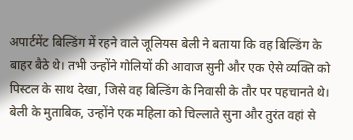अपार्टमेंट बिल्डिंग में रहने वाले जूलियस बेली ने बताया कि वह बिल्डिंग के बाहर बैठे थे। तभी उन्होंने गोलियों की आवाज सुनी और एक ऐसे व्यक्ति को पिस्टल के साथ देखा, जिसे वह बिल्डिंग के निवासी के तौर पर पहचानते थे। बेली के मुताबिक, उन्होंने एक महिला को चिल्लाते सुना और तुरंत वहां से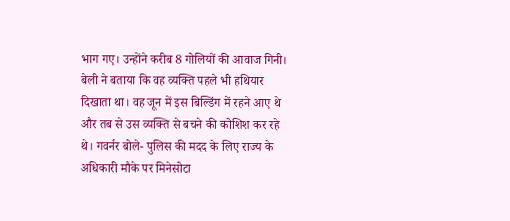भाग गए। उन्होंने करीब 8 गोलियों की आवाज गिनी। बेली ने बताया कि वह व्यक्ति पहले भी हथियार दिखाता था। वह जून में इस बिल्डिंग में रहने आए थे और तब से उस व्यक्ति से बचने की कोशिश कर रहे थे। गवर्नर बोले- पुलिस की मदद के लिए राज्य के अधिकारी मौके पर मिनेसोटा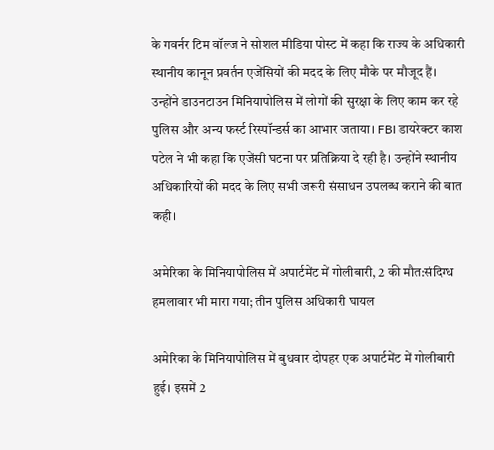के गवर्नर टिम वॉल्ज ने सोशल मीडिया पोस्ट में कहा कि राज्य के अधिकारी स्थानीय कानून प्रवर्तन एजेंसियों की मदद के लिए मौके पर मौजूद हैं। उन्होंने डाउनटाउन मिनियापोलिस में लोगों की सुरक्षा के लिए काम कर रहे पुलिस और अन्य फर्स्ट रिस्पॉन्डर्स का आभार जताया। FBI डायरेक्टर काश पटेल ने भी कहा कि एजेंसी घटना पर प्रतिक्रिया दे रही है। उन्होंने स्थानीय अधिकारियों की मदद के लिए सभी जरूरी संसाधन उपलब्ध कराने की बात कही।

अमेरिका के मिनियापोलिस में अपार्टमेंट में गोलीबारी, 2 की मौत:संदिग्ध हमलावार भी मारा गया; तीन पुलिस अधिकारी घायल

अमेरिका के मिनियापोलिस में बुधवार दोपहर एक अपार्टमेंट में गोलीबारी हुई। इसमें 2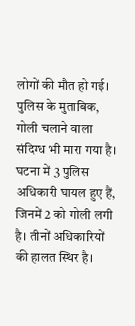लोगों की मौत हो गई। पुलिस के मुताबिक, गोली चलाने वाला संदिग्ध भी मारा गया है। घटना में 3 पुलिस अधिकारी घायल हुए हैं, जिनमें 2 को गोली लगी है। तीनों अधिकारियों की हालत स्थिर है।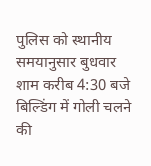पुलिस को स्थानीय समयानुसार बुधवार शाम करीब 4:30 बजे बिल्डिंग में गोली चलने की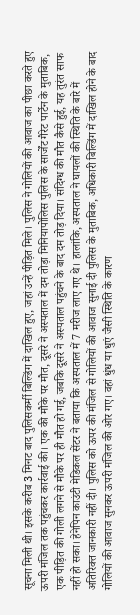सूचना मिली थी। इसके करीब 3 मिनट बाद पुलिसकर्मी बिल्डिंग में दाखिल हुए, जहां उन्हें पीड़ित मिले। पुलिस ने गोलियों की आवाज का पीछा करते हुए ऊपरी मंजिल तक पहुंचकर कार्रवाई की। एक की मौके पर मौत, दूसरे ने अस्पताल में दम तोड़ा मिनियापोलिस पुलिस के सार्जेंट गैरेट पार्टेन के मुताबिक, एक पीड़ित की गोली लगने से मौके पर ही मौत हो गई, जबकि दूसरे ने अस्पताल पहुंचने के बाद दम तोड़ दिया। संदिग्ध की मौत कैसे हुई, यह तुरंत साफ नहीं हो सका। हेनेपिन काउंटी मेडिकल सेंटर ने बताया कि अस्पताल में 7 मरीज लाए गए थे। हालांकि, अस्पताल ने घायलों की स्थिति के बारे में अतिरिक्त जानकारी नहीं दी। पुलिस को ऊपर की मंजिल से गोलियों की आवाज सुनाई दी पुलिस के मुताबिक, अधिकारी बिल्डिंग में दाखिल होने के बाद गोलियों की आवाज सुनकर ऊपरी मंजिल की ओर गए। वहां धुंध या धुएं जैसी स्थिति के कारण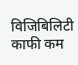विजिबिलिटी काफी कम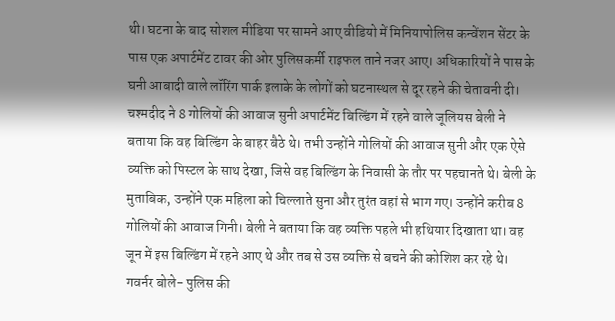थी। घटना के बाद सोशल मीडिया पर सामने आए वीडियो में मिनियापोलिस कन्वेंशन सेंटर के पास एक अपार्टमेंट टावर की ओर पुलिसकर्मी राइफल ताने नजर आए। अधिकारियों ने पास के घनी आबादी वाले लॉरिंग पार्क इलाके के लोगों को घटनास्थल से दूर रहने की चेतावनी दी। चश्मदीद ने 8 गोलियों की आवाज सुनी अपार्टमेंट बिल्डिंग में रहने वाले जूलियस बेली ने बताया कि वह बिल्डिंग के बाहर बैठे थे। तभी उन्होंने गोलियों की आवाज सुनी और एक ऐसे व्यक्ति को पिस्टल के साथ देखा, जिसे वह बिल्डिंग के निवासी के तौर पर पहचानते थे। बेली के मुताबिक, उन्होंने एक महिला को चिल्लाते सुना और तुरंत वहां से भाग गए। उन्होंने करीब 8 गोलियों की आवाज गिनी। बेली ने बताया कि वह व्यक्ति पहले भी हथियार दिखाता था। वह जून में इस बिल्डिंग में रहने आए थे और तब से उस व्यक्ति से बचने की कोशिश कर रहे थे। गवर्नर बोले- पुलिस की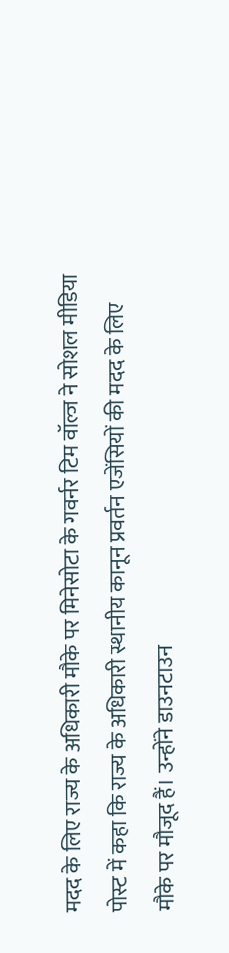मदद के लिए राज्य के अधिकारी मौके पर मिनेसोटा के गवर्नर टिम वॉल्ज ने सोशल मीडिया पोस्ट में कहा कि राज्य के अधिकारी स्थानीय कानून प्रवर्तन एजेंसियों की मदद के लिए मौके पर मौजूद हैं। उन्होंने डाउनटाउन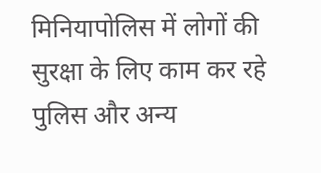मिनियापोलिस में लोगों की सुरक्षा के लिए काम कर रहे पुलिस और अन्य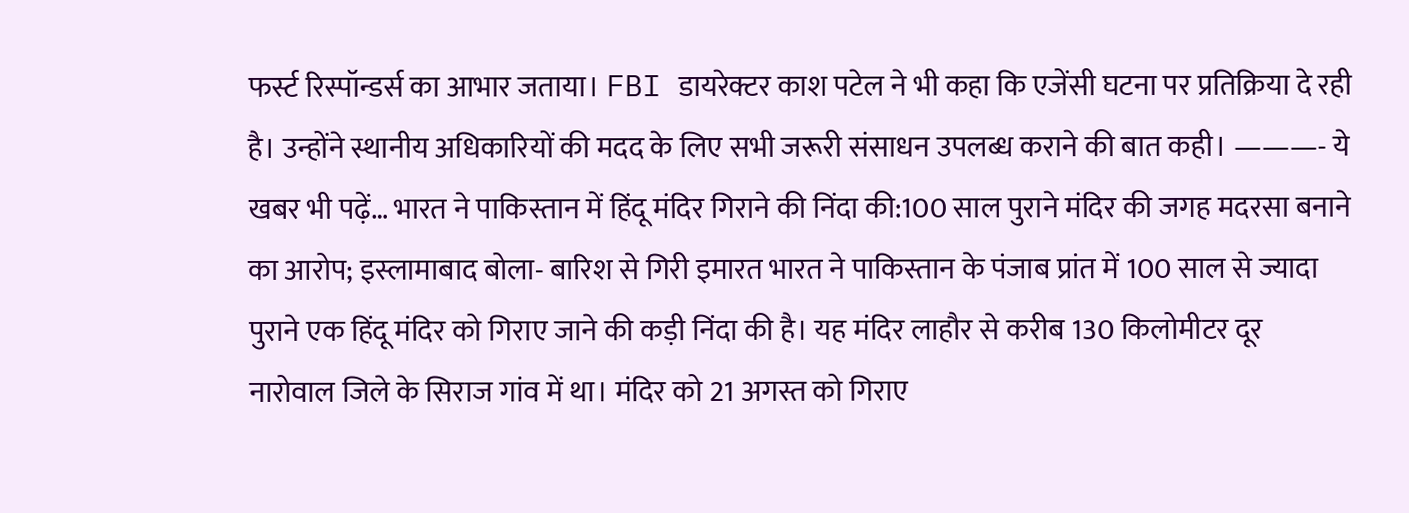फर्स्ट रिस्पॉन्डर्स का आभार जताया। FBI डायरेक्टर काश पटेल ने भी कहा कि एजेंसी घटना पर प्रतिक्रिया दे रही है। उन्होंने स्थानीय अधिकारियों की मदद के लिए सभी जरूरी संसाधन उपलब्ध कराने की बात कही। ———- ये खबर भी पढ़ें… भारत ने पाकिस्तान में हिंदू मंदिर गिराने की निंदा की:100 साल पुराने मंदिर की जगह मदरसा बनाने का आरोप; इस्लामाबाद बोला- बारिश से गिरी इमारत भारत ने पाकिस्तान के पंजाब प्रांत में 100 साल से ज्यादा पुराने एक हिंदू मंदिर को गिराए जाने की कड़ी निंदा की है। यह मंदिर लाहौर से करीब 130 किलोमीटर दूर नारोवाल जिले के सिराज गांव में था। मंदिर को 21 अगस्त को गिराए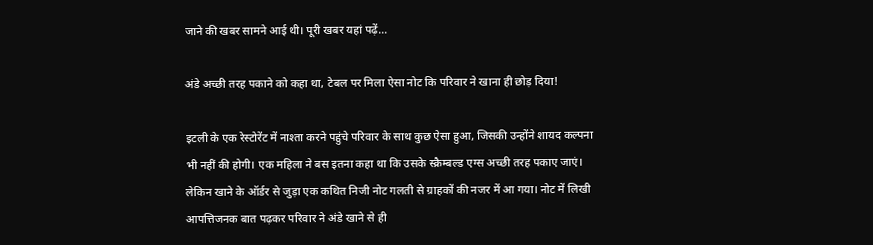जाने की खबर सामने आई थी। पूरी खबर यहां पढ़ें…

अंडे अच्छी तरह पकाने को कहा था, टेबल पर मिला ऐसा नोट कि परिवार ने खाना ही छोड़ दिया!

इटली के एक रेस्टोरेंट में नाश्ता करने पहुंचे परिवार के साथ कुछ ऐसा हुआ, जिसकी उन्होंने शायद कल्पना भी नहीं की होगी। एक महिला ने बस इतना कहा था कि उसके स्क्रैम्बल्ड एग्स अच्छी तरह पकाए जाएं। लेकिन खाने के ऑर्डर से जुड़ा एक कथित निजी नोट गलती से ग्राहकों की नजर में आ गया। नोट में लिखी आपत्तिजनक बात पढ़कर परिवार ने अंडे खाने से ही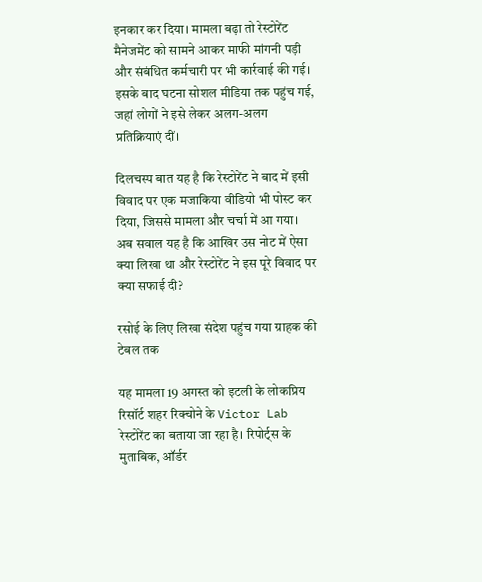इनकार कर दिया। मामला बढ़ा तो रेस्टोरेंट मैनेजमेंट को सामने आकर माफी मांगनी पड़ी और संबंधित कर्मचारी पर भी कार्रवाई की गई। इसके बाद घटना सोशल मीडिया तक पहुंच गई, जहां लोगों ने इसे लेकर अलग-अलग प्रतिक्रियाएं दीं।

दिलचस्प बात यह है कि रेस्टोरेंट ने बाद में इसी विवाद पर एक मजाकिया वीडियो भी पोस्ट कर दिया, जिससे मामला और चर्चा में आ गया। अब सवाल यह है कि आखिर उस नोट में ऐसा क्या लिखा था और रेस्टोरेंट ने इस पूरे विवाद पर क्या सफाई दी?

रसोई के लिए लिखा संदेश पहुंच गया ग्राहक की टेबल तक

यह मामला 19 अगस्त को इटली के लोकप्रिय रिसॉर्ट शहर रिक्चोने के Victor Lab रेस्टोरेंट का बताया जा रहा है। रिपोर्ट्स के मुताबिक, ऑर्डर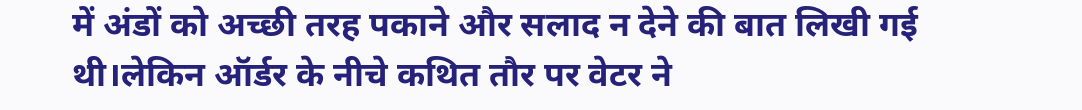में अंडों को अच्छी तरह पकाने और सलाद न देने की बात लिखी गई थी।लेकिन ऑर्डर के नीचे कथित तौर पर वेटर ने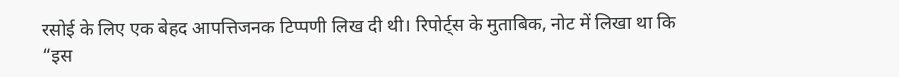रसोई के लिए एक बेहद आपत्तिजनक टिप्पणी लिख दी थी। रिपोर्ट्स के मुताबिक, नोट में लिखा था कि “इस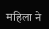महिला ने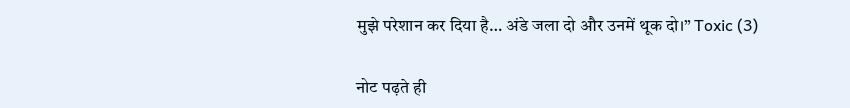मुझे परेशान कर दिया है… अंडे जला दो और उनमें थूक दो।” Toxic (3)

नोट पढ़ते ही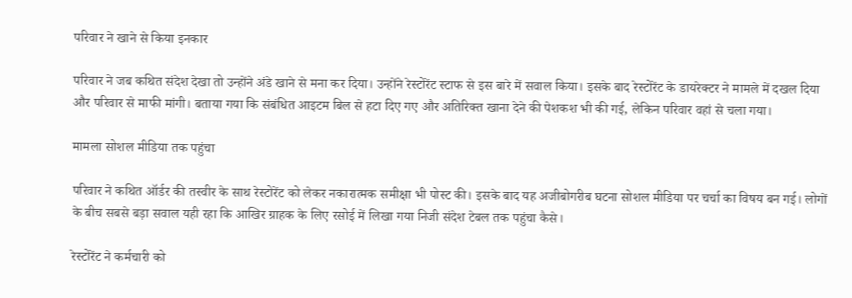परिवार ने खाने से किया इनकार

परिवार ने जब कथित संदेश देखा तो उन्होंने अंडे खाने से मना कर दिया। उन्होंने रेस्टोरेंट स्टाफ से इस बारे में सवाल किया। इसके बाद रेस्टोरेंट के डायरेक्टर ने मामले में दखल दिया और परिवार से माफी मांगी। बताया गया कि संबंधित आइटम बिल से हटा दिए गए और अतिरिक्त खाना देने की पेशकश भी की गई, लेकिन परिवार वहां से चला गया।

मामला सोशल मीडिया तक पहुंचा

परिवार ने कथित ऑर्डर की तस्वीर के साथ रेस्टोरेंट को लेकर नकारात्मक समीक्षा भी पोस्ट की। इसके बाद यह अजीबोगरीब घटना सोशल मीडिया पर चर्चा का विषय बन गई। लोगों के बीच सबसे बड़ा सवाल यही रहा कि आखिर ग्राहक के लिए रसोई में लिखा गया निजी संदेश टेबल तक पहुंचा कैसे।

रेस्टोरेंट ने कर्मचारी को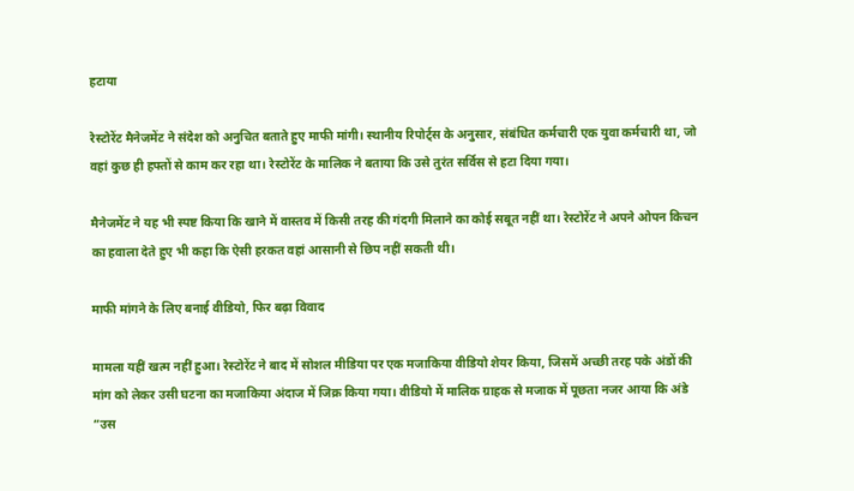हटाया

रेस्टोरेंट मैनेजमेंट ने संदेश को अनुचित बताते हुए माफी मांगी। स्थानीय रिपोर्ट्स के अनुसार, संबंधित कर्मचारी एक युवा कर्मचारी था, जो वहां कुछ ही हफ्तों से काम कर रहा था। रेस्टोरेंट के मालिक ने बताया कि उसे तुरंत सर्विस से हटा दिया गया।

मैनेजमेंट ने यह भी स्पष्ट किया कि खाने में वास्तव में किसी तरह की गंदगी मिलाने का कोई सबूत नहीं था। रेस्टोरेंट ने अपने ओपन किचन का हवाला देते हुए भी कहा कि ऐसी हरकत वहां आसानी से छिप नहीं सकती थी।

माफी मांगने के लिए बनाई वीडियो, फिर बढ़ा विवाद

मामला यहीं खत्म नहीं हुआ। रेस्टोरेंट ने बाद में सोशल मीडिया पर एक मजाकिया वीडियो शेयर किया, जिसमें अच्छी तरह पके अंडों की मांग को लेकर उसी घटना का मजाकिया अंदाज में जिक्र किया गया। वीडियो में मालिक ग्राहक से मजाक में पूछता नजर आया कि अंडे “उस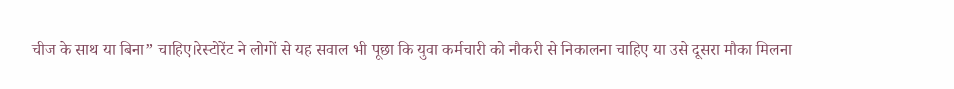चीज के साथ या बिना” चाहिए।रेस्टोरेंट ने लोगों से यह सवाल भी पूछा कि युवा कर्मचारी को नौकरी से निकालना चाहिए या उसे दूसरा मौका मिलना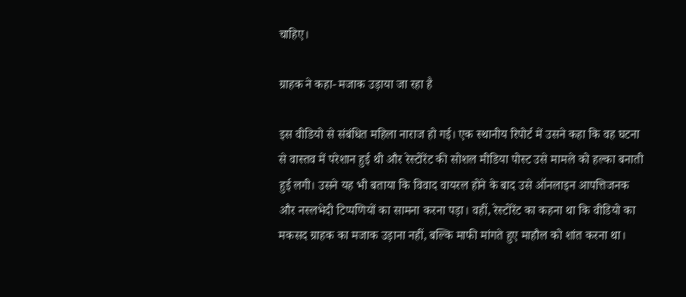चाहिए।

ग्राहक ने कहा- मजाक उड़ाया जा रहा है

इस वीडियो से संबंधित महिला नाराज हो गई। एक स्थानीय रिपोर्ट में उसने कहा कि वह घटना से वास्तव में परेशान हुई थी और रेस्टोरेंट की सोशल मीडिया पोस्ट उसे मामले को हल्का बनाती हुई लगी। उसने यह भी बताया कि विवाद वायरल होने के बाद उसे ऑनलाइन आपत्तिजनक और नस्लभेदी टिप्पणियों का सामना करना पड़ा। वहीं, रेस्टोरेंट का कहना था कि वीडियो का मकसद ग्राहक का मजाक उड़ाना नहीं, बल्कि माफी मांगते हुए माहौल को शांत करना था।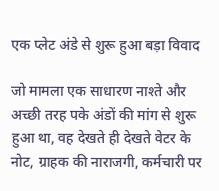एक प्लेट अंडे से शुरू हुआ बड़ा विवाद

जो मामला एक साधारण नाश्ते और अच्छी तरह पके अंडों की मांग से शुरू हुआ था, वह देखते ही देखते वेटर के नोट, ग्राहक की नाराजगी, कर्मचारी पर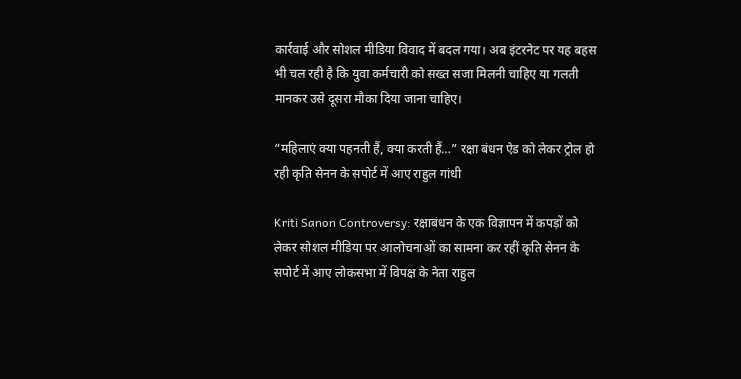कार्रवाई और सोशल मीडिया विवाद में बदल गया। अब इंटरनेट पर यह बहस भी चल रही है कि युवा कर्मचारी को सख्त सजा मिलनी चाहिए या गलती मानकर उसे दूसरा मौका दिया जाना चाहिए।

“महिलाएं क्या पहनती हैं, क्या करती हैं…” रक्षा बंधन ऐड को लेकर ट्रोल हो रही कृति सेनन के सपोर्ट में आए राहुल गांधी

Kriti Sanon Controversy: रक्षाबंधन के एक विज्ञापन में कपड़ों को लेकर सोशल मीडिया पर आलोचनाओं का सामना कर रहीं कृति सेनन के सपोर्ट में आए लोकसभा में विपक्ष के नेता राहुल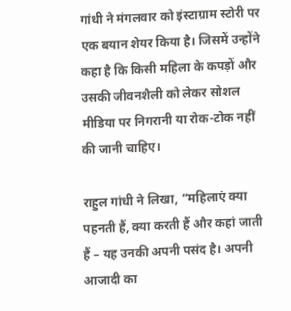गांधी ने मंगलवार को इंस्टाग्राम स्टोरी पर एक बयान शेयर किया है। जिसमें उन्होंने कहा है कि किसी महिला के कपड़ों और उसकी जीवनशैली को लेकर सोशल मीडिया पर निगरानी या रोक-टोक नहीं की जानी चाहिए।

राहुल गांधी ने लिखा, “महिलाएं क्या पहनती हैं, क्या करती हैं और कहां जाती हैं – यह उनकी अपनी पसंद है। अपनी आजादी का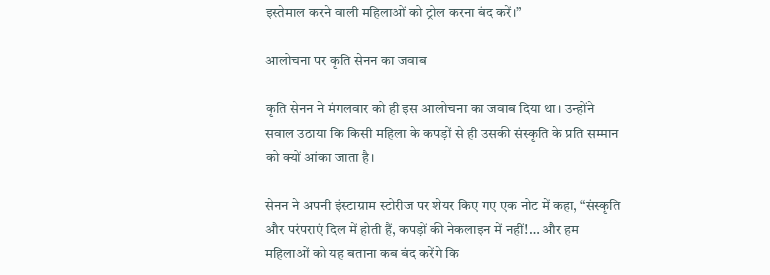इस्तेमाल करने वाली महिलाओं को ट्रोल करना बंद करें।”

आलोचना पर कृति सेनन का जवाब

कृति सेनन ने मंगलवार को ही इस आलोचना का जवाब दिया था। उन्होंने सवाल उठाया कि किसी महिला के कपड़ों से ही उसकी संस्कृति के प्रति सम्मान को क्यों आंका जाता है।

सेनन ने अपनी इंस्टाग्राम स्टोरीज पर शेयर किए गए एक नोट में कहा, “संस्कृति और परंपराएं दिल में होती हैं, कपड़ों की नेकलाइन में नहीं!… और हम महिलाओं को यह बताना कब बंद करेंगे कि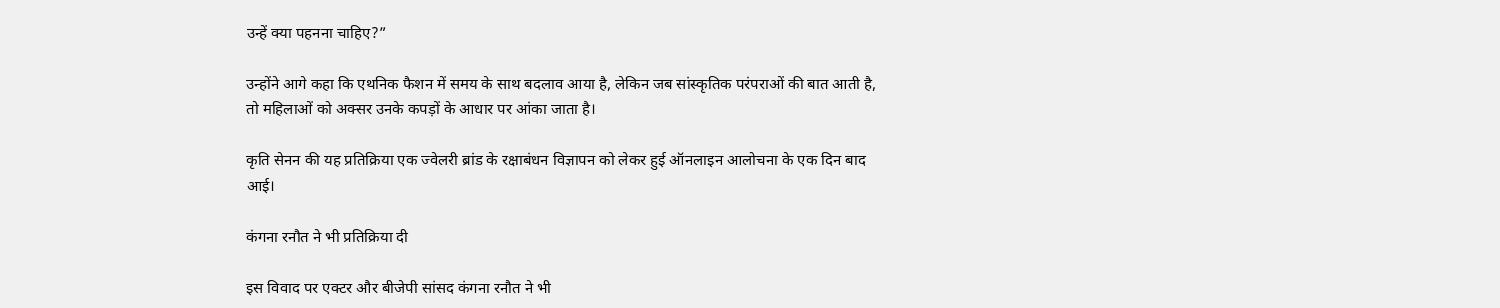उन्हें क्या पहनना चाहिए?”

उन्होंने आगे कहा कि एथनिक फैशन में समय के साथ बदलाव आया है, लेकिन जब सांस्कृतिक परंपराओं की बात आती है, तो महिलाओं को अक्सर उनके कपड़ों के आधार पर आंका जाता है।

कृति सेनन की यह प्रतिक्रिया एक ज्वेलरी ब्रांड के रक्षाबंधन विज्ञापन को लेकर हुई ऑनलाइन आलोचना के एक दिन बाद आई।

कंगना रनौत ने भी प्रतिक्रिया दी

इस विवाद पर एक्टर और बीजेपी सांसद कंगना रनौत ने भी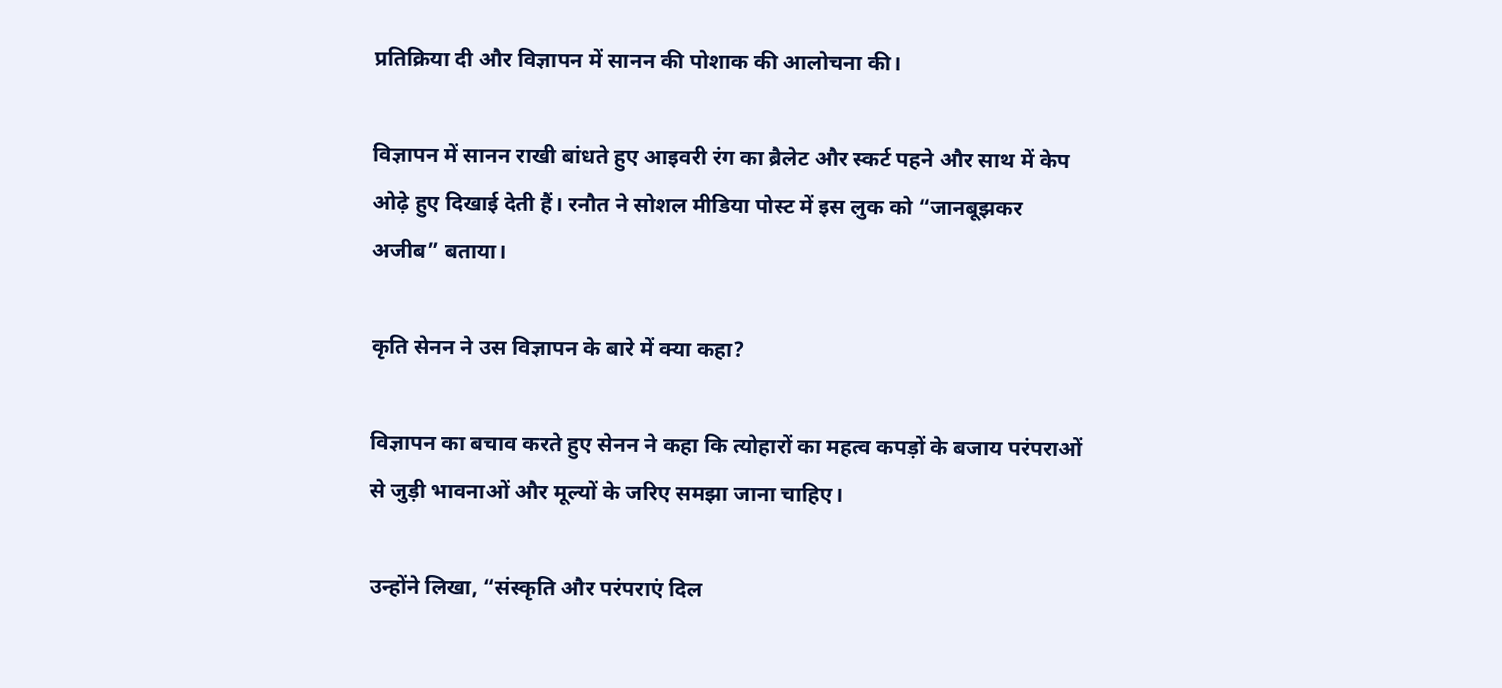प्रतिक्रिया दी और विज्ञापन में सानन की पोशाक की आलोचना की।

विज्ञापन में सानन राखी बांधते हुए आइवरी रंग का ब्रैलेट और स्कर्ट पहने और साथ में केप ओढ़े हुए दिखाई देती हैं। रनौत ने सोशल मीडिया पोस्ट में इस लुक को “जानबूझकर अजीब” बताया।

कृति सेनन ने उस विज्ञापन के बारे में क्या कहा?

विज्ञापन का बचाव करते हुए सेनन ने कहा कि त्योहारों का महत्व कपड़ों के बजाय परंपराओं से जुड़ी भावनाओं और मूल्यों के जरिए समझा जाना चाहिए।

उन्होंने लिखा, “संस्कृति और परंपराएं दिल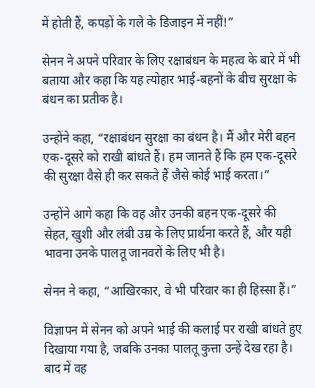में होती हैं, कपड़ों के गले के डिजाइन में नहीं!”

सेनन ने अपने परिवार के लिए रक्षाबंधन के महत्व के बारे में भी बताया और कहा कि यह त्योहार भाई-बहनों के बीच सुरक्षा के बंधन का प्रतीक है।

उन्होंने कहा, “रक्षाबंधन सुरक्षा का बंधन है। मैं और मेरी बहन एक-दूसरे को राखी बांधते हैं। हम जानते हैं कि हम एक-दूसरे की सुरक्षा वैसे ही कर सकते हैं जैसे कोई भाई करता।”

उन्होंने आगे कहा कि वह और उनकी बहन एक-दूसरे की सेहत, खुशी और लंबी उम्र के लिए प्रार्थना करते हैं, और यही भावना उनके पालतू जानवरों के लिए भी है।

सेनन ने कहा, “आखिरकार, वे भी परिवार का ही हिस्सा हैं।”

विज्ञापन में सेनन को अपने भाई की कलाई पर राखी बांधते हुए दिखाया गया है, जबकि उनका पालतू कुत्ता उन्हें देख रहा है। बाद में वह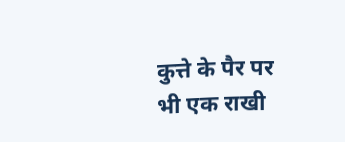कुत्ते के पैर पर भी एक राखी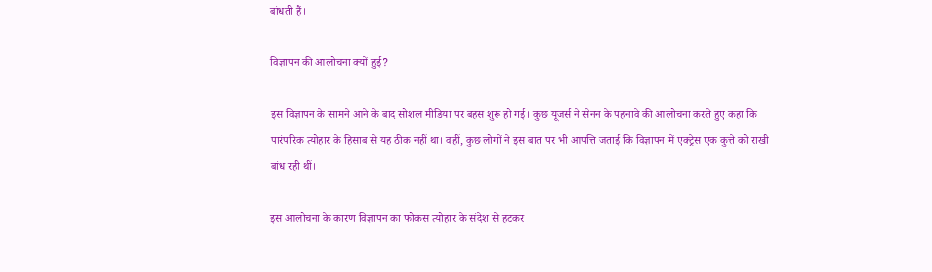बांधती हैं।

विज्ञापन की आलोचना क्यों हुई?

इस विज्ञापन के सामने आने के बाद सोशल मीडिया पर बहस शुरू हो गई। कुछ यूजर्स ने सेनन के पहनावे की आलोचना करते हुए कहा कि पारंपरिक त्योहार के हिसाब से यह ठीक नहीं था। वहीं, कुछ लोगों ने इस बात पर भी आपत्ति जताई कि विज्ञापन में एक्ट्रेस एक कुत्ते को राखी बांध रही थीं।

इस आलोचना के कारण विज्ञापन का फोकस त्योहार के संदेश से हटकर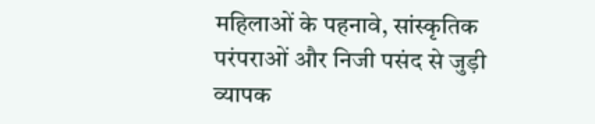महिलाओं के पहनावे, सांस्कृतिक परंपराओं और निजी पसंद से जुड़ी व्यापक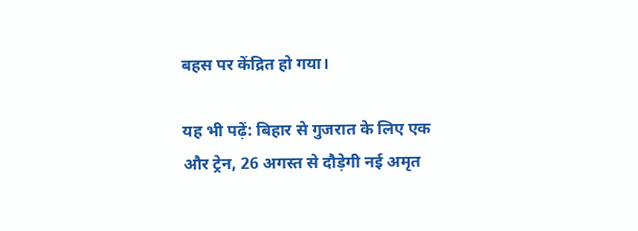बहस पर केंद्रित हो गया।

यह भी पढ़ें: बिहार से गुजरात के लिए एक और ट्रेन, 26 अगस्त से दौड़ेगी नई अमृत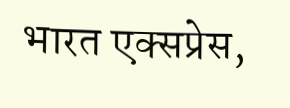भारत एक्सप्रेस,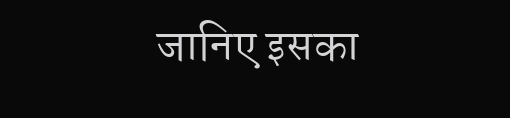जानिए इसका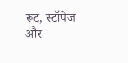रूट, स्टॉपेज और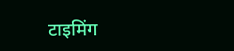टाइमिंग